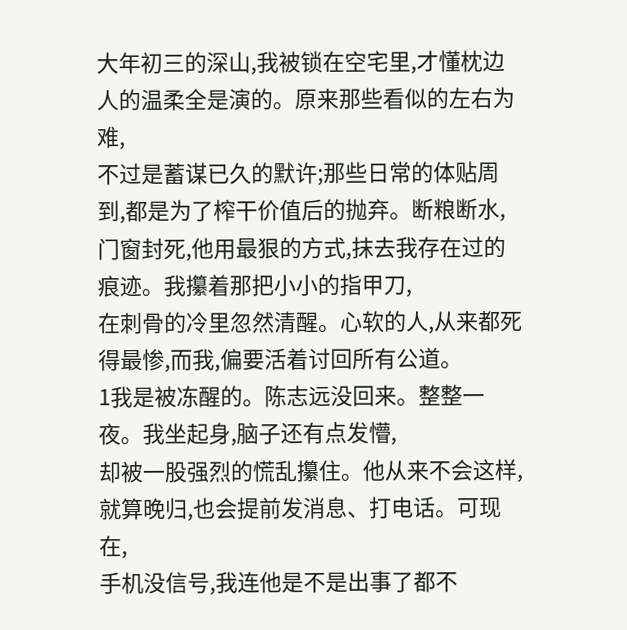大年初三的深山,我被锁在空宅里,才懂枕边人的温柔全是演的。原来那些看似的左右为难,
不过是蓄谋已久的默许;那些日常的体贴周到,都是为了榨干价值后的抛弃。断粮断水,
门窗封死,他用最狠的方式,抹去我存在过的痕迹。我攥着那把小小的指甲刀,
在刺骨的冷里忽然清醒。心软的人,从来都死得最惨,而我,偏要活着讨回所有公道。
1我是被冻醒的。陈志远没回来。整整一夜。我坐起身,脑子还有点发懵,
却被一股强烈的慌乱攥住。他从来不会这样,就算晚归,也会提前发消息、打电话。可现在,
手机没信号,我连他是不是出事了都不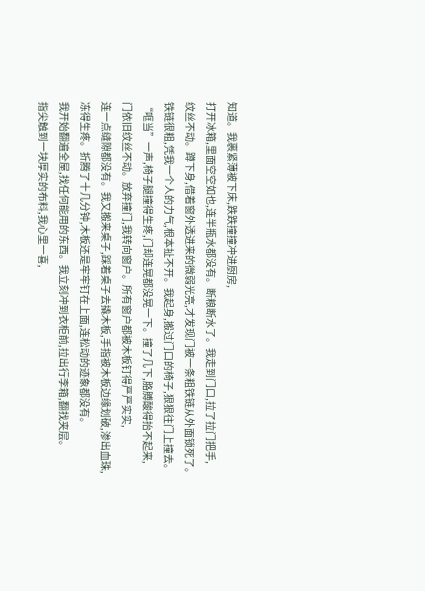知道。我裹紧薄被下床,跌跌撞撞冲进厨房,
打开冰箱,里面空空如也,连半瓶水都没有。断粮断水了。我走到门口,拉了拉门把手,
纹丝不动。蹲下身,借着窗外透进来的微弱光亮,才发现门被一条粗铁链从外面锁死了。
铁链很粗,凭我一个人的力气,根本扯不开。我起身,搬过门口的椅子,狠狠往门上撞去。
“哐当”一声,椅子腿撞得生疼,门却连晃都没晃一下。撞了几下,胳膊酸得抬不起来,
门依旧纹丝不动。放弃撞门,我转向窗户。所有窗户都被木板钉得严严实实,
连一点缝隙都没有。我又搬来桌子,踩着桌子去撬木板,手指被木板边缘划破,渗出血珠,
冻得生疼。折腾了十几分钟,木板还是牢牢钉在上面,连松动的迹象都没有。
我开始翻遍全屋,找任何能用的东西。我立刻冲到衣柜前,拉出行李箱,翻找夹层。
指尖触到一块厚实的布料,我心里一喜,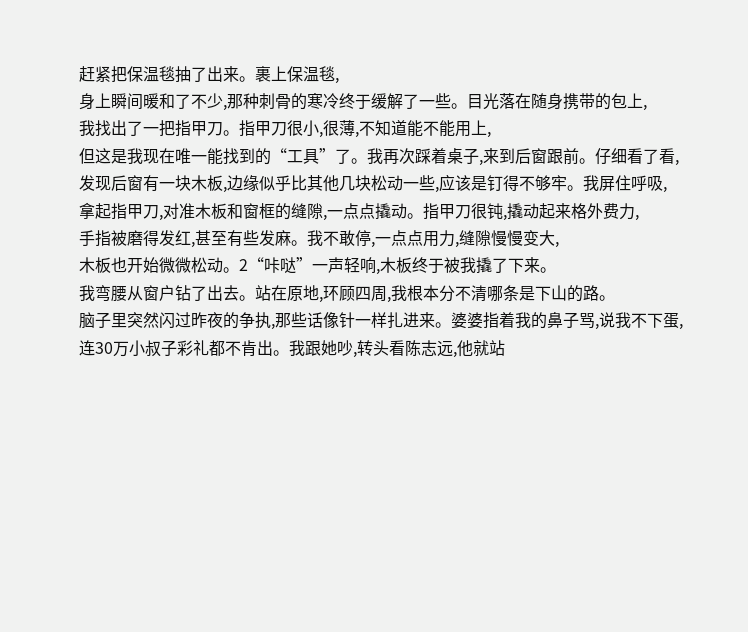赶紧把保温毯抽了出来。裹上保温毯,
身上瞬间暖和了不少,那种刺骨的寒冷终于缓解了一些。目光落在随身携带的包上,
我找出了一把指甲刀。指甲刀很小,很薄,不知道能不能用上,
但这是我现在唯一能找到的“工具”了。我再次踩着桌子,来到后窗跟前。仔细看了看,
发现后窗有一块木板,边缘似乎比其他几块松动一些,应该是钉得不够牢。我屏住呼吸,
拿起指甲刀,对准木板和窗框的缝隙,一点点撬动。指甲刀很钝,撬动起来格外费力,
手指被磨得发红,甚至有些发麻。我不敢停,一点点用力,缝隙慢慢变大,
木板也开始微微松动。2“咔哒”一声轻响,木板终于被我撬了下来。
我弯腰从窗户钻了出去。站在原地,环顾四周,我根本分不清哪条是下山的路。
脑子里突然闪过昨夜的争执,那些话像针一样扎进来。婆婆指着我的鼻子骂,说我不下蛋,
连30万小叔子彩礼都不肯出。我跟她吵,转头看陈志远,他就站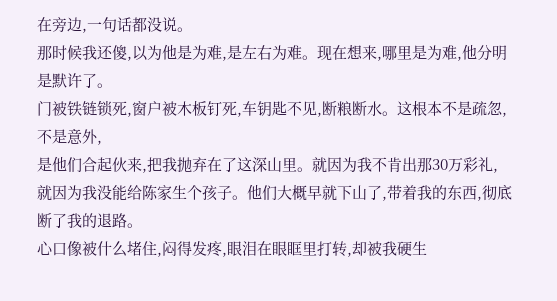在旁边,一句话都没说。
那时候我还傻,以为他是为难,是左右为难。现在想来,哪里是为难,他分明是默许了。
门被铁链锁死,窗户被木板钉死,车钥匙不见,断粮断水。这根本不是疏忽,不是意外,
是他们合起伙来,把我抛弃在了这深山里。就因为我不肯出那30万彩礼,
就因为我没能给陈家生个孩子。他们大概早就下山了,带着我的东西,彻底断了我的退路。
心口像被什么堵住,闷得发疼,眼泪在眼眶里打转,却被我硬生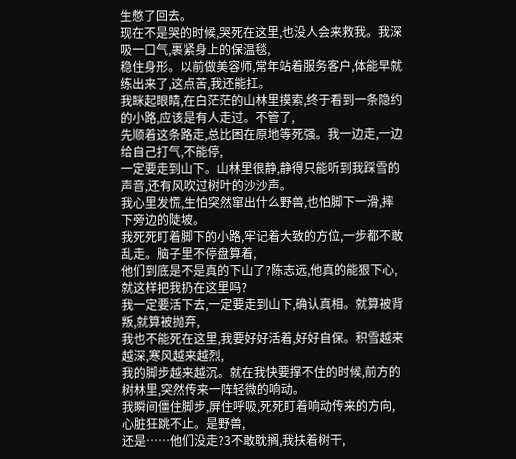生憋了回去。
现在不是哭的时候,哭死在这里,也没人会来救我。我深吸一口气,裹紧身上的保温毯,
稳住身形。以前做美容师,常年站着服务客户,体能早就练出来了,这点苦,我还能扛。
我眯起眼睛,在白茫茫的山林里摸索,终于看到一条隐约的小路,应该是有人走过。不管了,
先顺着这条路走,总比困在原地等死强。我一边走,一边给自己打气,不能停,
一定要走到山下。山林里很静,静得只能听到我踩雪的声音,还有风吹过树叶的沙沙声。
我心里发慌,生怕突然窜出什么野兽,也怕脚下一滑,摔下旁边的陡坡。
我死死盯着脚下的小路,牢记着大致的方位,一步都不敢乱走。脑子里不停盘算着,
他们到底是不是真的下山了?陈志远,他真的能狠下心,就这样把我扔在这里吗?
我一定要活下去,一定要走到山下,确认真相。就算被背叛,就算被抛弃,
我也不能死在这里,我要好好活着,好好自保。积雪越来越深,寒风越来越烈,
我的脚步越来越沉。就在我快要撑不住的时候,前方的树林里,突然传来一阵轻微的响动。
我瞬间僵住脚步,屏住呼吸,死死盯着响动传来的方向,心脏狂跳不止。是野兽,
还是……他们没走?3不敢耽搁,我扶着树干,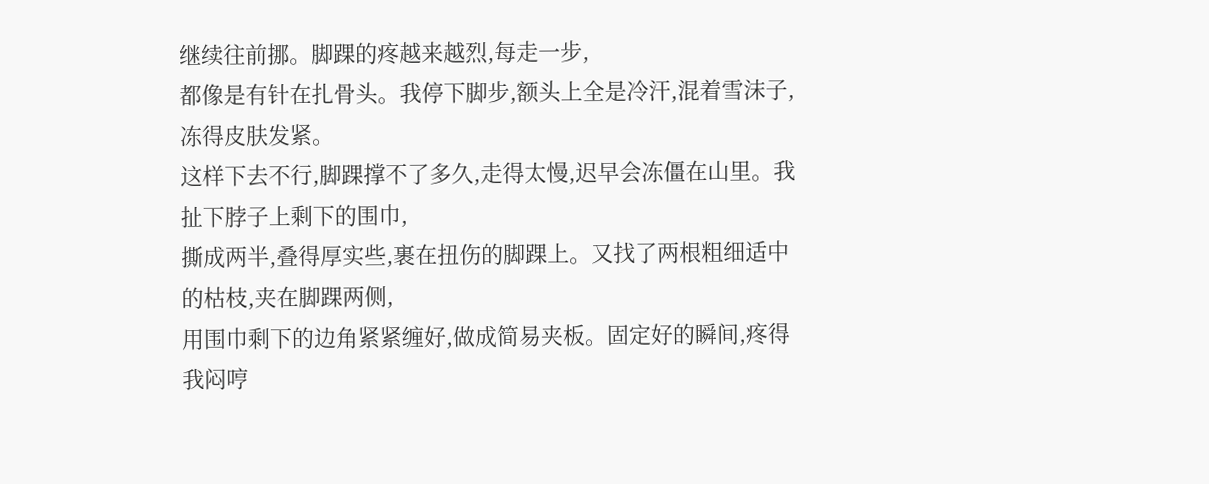继续往前挪。脚踝的疼越来越烈,每走一步,
都像是有针在扎骨头。我停下脚步,额头上全是冷汗,混着雪沫子,冻得皮肤发紧。
这样下去不行,脚踝撑不了多久,走得太慢,迟早会冻僵在山里。我扯下脖子上剩下的围巾,
撕成两半,叠得厚实些,裹在扭伤的脚踝上。又找了两根粗细适中的枯枝,夹在脚踝两侧,
用围巾剩下的边角紧紧缠好,做成简易夹板。固定好的瞬间,疼得我闷哼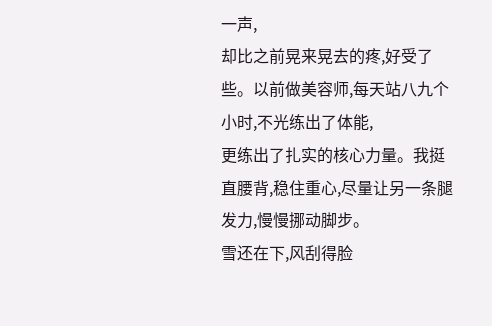一声,
却比之前晃来晃去的疼,好受了些。以前做美容师,每天站八九个小时,不光练出了体能,
更练出了扎实的核心力量。我挺直腰背,稳住重心,尽量让另一条腿发力,慢慢挪动脚步。
雪还在下,风刮得脸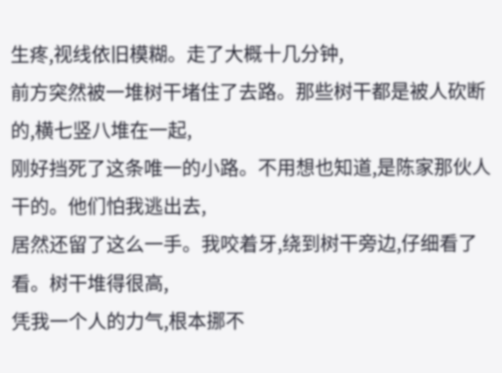生疼,视线依旧模糊。走了大概十几分钟,
前方突然被一堆树干堵住了去路。那些树干都是被人砍断的,横七竖八堆在一起,
刚好挡死了这条唯一的小路。不用想也知道,是陈家那伙人干的。他们怕我逃出去,
居然还留了这么一手。我咬着牙,绕到树干旁边,仔细看了看。树干堆得很高,
凭我一个人的力气,根本挪不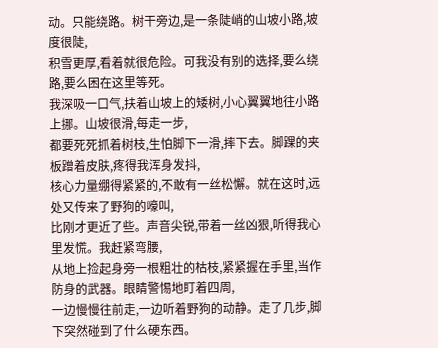动。只能绕路。树干旁边,是一条陡峭的山坡小路,坡度很陡,
积雪更厚,看着就很危险。可我没有别的选择,要么绕路,要么困在这里等死。
我深吸一口气,扶着山坡上的矮树,小心翼翼地往小路上挪。山坡很滑,每走一步,
都要死死抓着树枝,生怕脚下一滑,摔下去。脚踝的夹板蹭着皮肤,疼得我浑身发抖,
核心力量绷得紧紧的,不敢有一丝松懈。就在这时,远处又传来了野狗的嚎叫,
比刚才更近了些。声音尖锐,带着一丝凶狠,听得我心里发慌。我赶紧弯腰,
从地上捡起身旁一根粗壮的枯枝,紧紧握在手里,当作防身的武器。眼睛警惕地盯着四周,
一边慢慢往前走,一边听着野狗的动静。走了几步,脚下突然碰到了什么硬东西。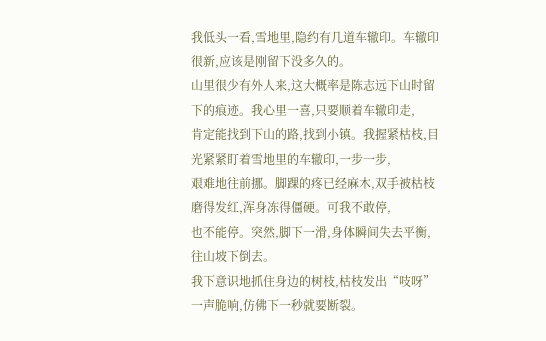我低头一看,雪地里,隐约有几道车辙印。车辙印很新,应该是刚留下没多久的。
山里很少有外人来,这大概率是陈志远下山时留下的痕迹。我心里一喜,只要顺着车辙印走,
肯定能找到下山的路,找到小镇。我握紧枯枝,目光紧紧盯着雪地里的车辙印,一步一步,
艰难地往前挪。脚踝的疼已经麻木,双手被枯枝磨得发红,浑身冻得僵硬。可我不敢停,
也不能停。突然,脚下一滑,身体瞬间失去平衡,往山坡下倒去。
我下意识地抓住身边的树枝,枯枝发出“吱呀”一声脆响,仿佛下一秒就要断裂。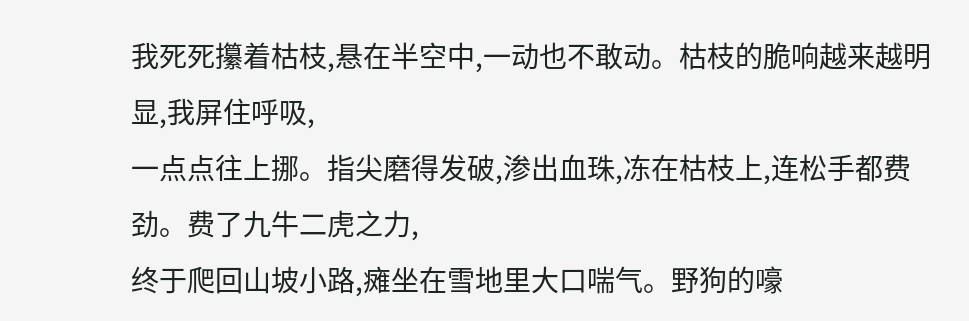我死死攥着枯枝,悬在半空中,一动也不敢动。枯枝的脆响越来越明显,我屏住呼吸,
一点点往上挪。指尖磨得发破,渗出血珠,冻在枯枝上,连松手都费劲。费了九牛二虎之力,
终于爬回山坡小路,瘫坐在雪地里大口喘气。野狗的嚎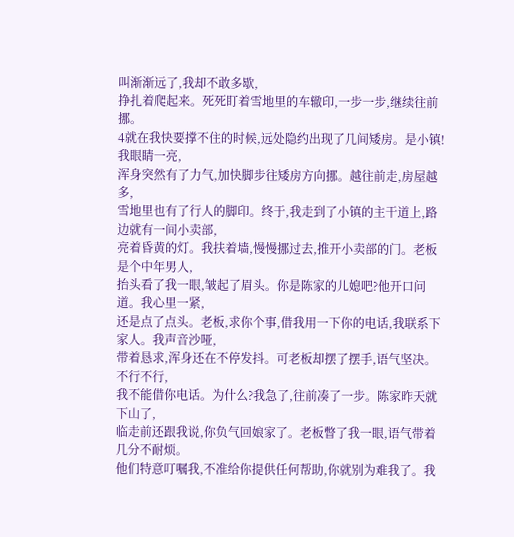叫渐渐远了,我却不敢多歇,
挣扎着爬起来。死死盯着雪地里的车辙印,一步一步,继续往前挪。
4就在我快要撑不住的时候,远处隐约出现了几间矮房。是小镇!我眼睛一亮,
浑身突然有了力气,加快脚步往矮房方向挪。越往前走,房屋越多,
雪地里也有了行人的脚印。终于,我走到了小镇的主干道上,路边就有一间小卖部,
亮着昏黄的灯。我扶着墙,慢慢挪过去,推开小卖部的门。老板是个中年男人,
抬头看了我一眼,皱起了眉头。你是陈家的儿媳吧?他开口问道。我心里一紧,
还是点了点头。老板,求你个事,借我用一下你的电话,我联系下家人。我声音沙哑,
带着恳求,浑身还在不停发抖。可老板却摆了摆手,语气坚决。不行不行,
我不能借你电话。为什么?我急了,往前凑了一步。陈家昨天就下山了,
临走前还跟我说,你负气回娘家了。老板瞥了我一眼,语气带着几分不耐烦。
他们特意叮嘱我,不准给你提供任何帮助,你就别为难我了。我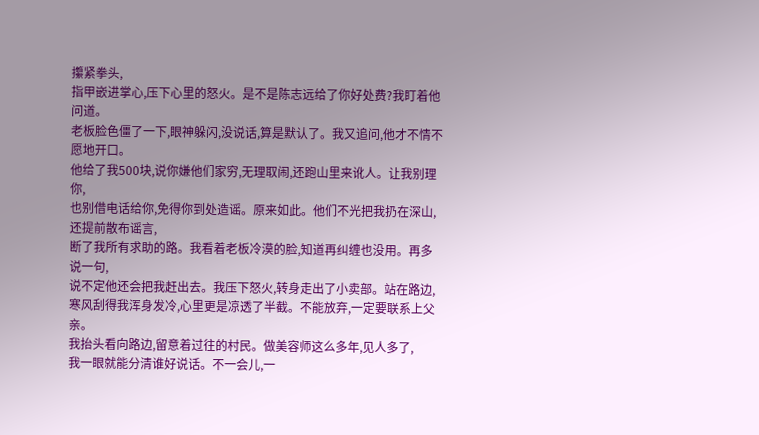攥紧拳头,
指甲嵌进掌心,压下心里的怒火。是不是陈志远给了你好处费?我盯着他问道。
老板脸色僵了一下,眼神躲闪,没说话,算是默认了。我又追问,他才不情不愿地开口。
他给了我500块,说你嫌他们家穷,无理取闹,还跑山里来讹人。让我别理你,
也别借电话给你,免得你到处造谣。原来如此。他们不光把我扔在深山,还提前散布谣言,
断了我所有求助的路。我看着老板冷漠的脸,知道再纠缠也没用。再多说一句,
说不定他还会把我赶出去。我压下怒火,转身走出了小卖部。站在路边,
寒风刮得我浑身发冷,心里更是凉透了半截。不能放弃,一定要联系上父亲。
我抬头看向路边,留意着过往的村民。做美容师这么多年,见人多了,
我一眼就能分清谁好说话。不一会儿,一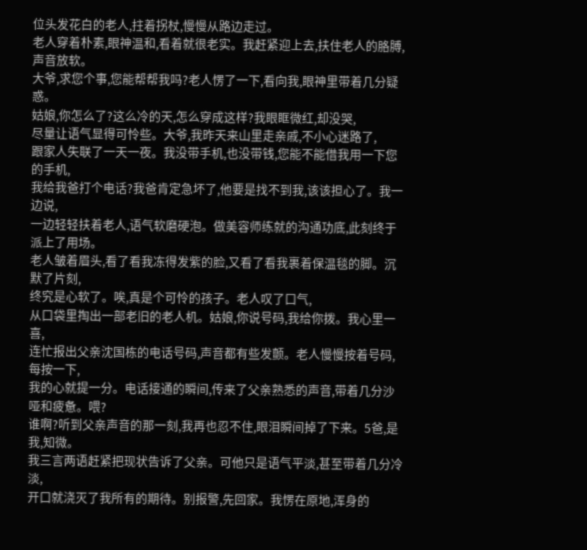位头发花白的老人,拄着拐杖,慢慢从路边走过。
老人穿着朴素,眼神温和,看着就很老实。我赶紧迎上去,扶住老人的胳膊,声音放软。
大爷,求您个事,您能帮帮我吗?老人愣了一下,看向我,眼神里带着几分疑惑。
姑娘,你怎么了?这么冷的天,怎么穿成这样?我眼眶微红,却没哭,
尽量让语气显得可怜些。大爷,我昨天来山里走亲戚,不小心迷路了,
跟家人失联了一天一夜。我没带手机,也没带钱,您能不能借我用一下您的手机,
我给我爸打个电话?我爸肯定急坏了,他要是找不到我,该该担心了。我一边说,
一边轻轻扶着老人,语气软磨硬泡。做美容师练就的沟通功底,此刻终于派上了用场。
老人皱着眉头,看了看我冻得发紫的脸,又看了看我裹着保温毯的脚。沉默了片刻,
终究是心软了。唉,真是个可怜的孩子。老人叹了口气,
从口袋里掏出一部老旧的老人机。姑娘,你说号码,我给你拨。我心里一喜,
连忙报出父亲沈国栋的电话号码,声音都有些发颤。老人慢慢按着号码,每按一下,
我的心就提一分。电话接通的瞬间,传来了父亲熟悉的声音,带着几分沙哑和疲惫。喂?
谁啊?听到父亲声音的那一刻,我再也忍不住,眼泪瞬间掉了下来。5爸,是我,知微。
我三言两语赶紧把现状告诉了父亲。可他只是语气平淡,甚至带着几分冷淡,
开口就浇灭了我所有的期待。别报警,先回家。我愣在原地,浑身的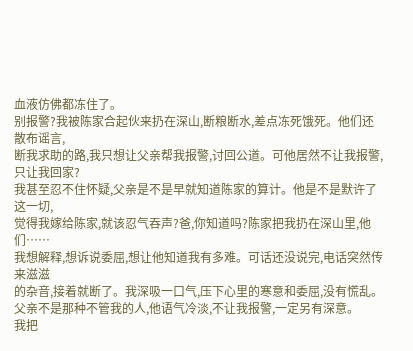血液仿佛都冻住了。
别报警?我被陈家合起伙来扔在深山,断粮断水,差点冻死饿死。他们还散布谣言,
断我求助的路,我只想让父亲帮我报警,讨回公道。可他居然不让我报警,只让我回家?
我甚至忍不住怀疑,父亲是不是早就知道陈家的算计。他是不是默许了这一切,
觉得我嫁给陈家,就该忍气吞声?爸,你知道吗?陈家把我扔在深山里,他们……
我想解释,想诉说委屈,想让他知道我有多难。可话还没说完,电话突然传来滋滋
的杂音,接着就断了。我深吸一口气,压下心里的寒意和委屈,没有慌乱。
父亲不是那种不管我的人,他语气冷淡,不让我报警,一定另有深意。
我把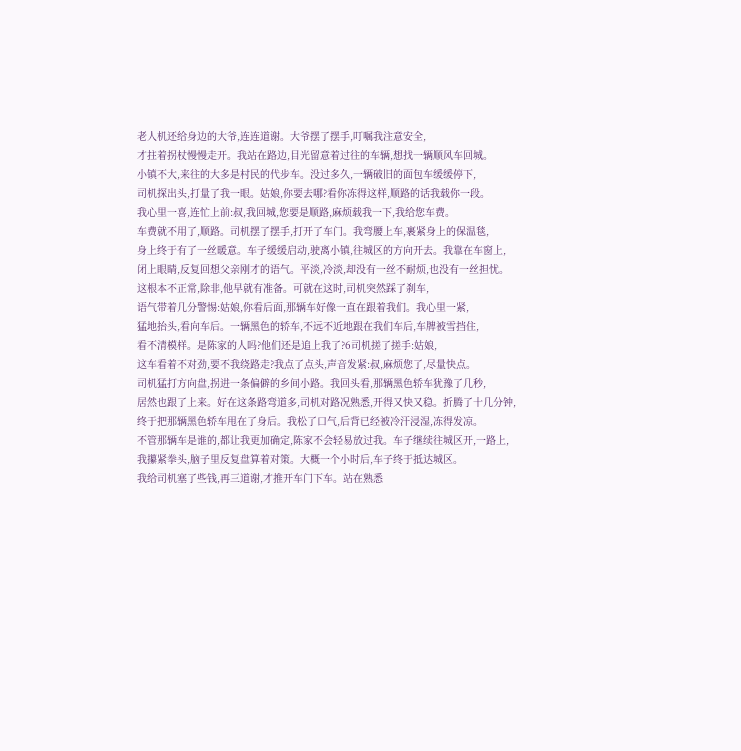老人机还给身边的大爷,连连道谢。大爷摆了摆手,叮嘱我注意安全,
才拄着拐杖慢慢走开。我站在路边,目光留意着过往的车辆,想找一辆顺风车回城。
小镇不大,来往的大多是村民的代步车。没过多久,一辆破旧的面包车缓缓停下,
司机探出头,打量了我一眼。姑娘,你要去哪?看你冻得这样,顺路的话我载你一段。
我心里一喜,连忙上前:叔,我回城,您要是顺路,麻烦载我一下,我给您车费。
车费就不用了,顺路。司机摆了摆手,打开了车门。我弯腰上车,裹紧身上的保温毯,
身上终于有了一丝暖意。车子缓缓启动,驶离小镇,往城区的方向开去。我靠在车窗上,
闭上眼睛,反复回想父亲刚才的语气。平淡,冷淡,却没有一丝不耐烦,也没有一丝担忧。
这根本不正常,除非,他早就有准备。可就在这时,司机突然踩了刹车,
语气带着几分警惕:姑娘,你看后面,那辆车好像一直在跟着我们。我心里一紧,
猛地抬头,看向车后。一辆黑色的轿车,不远不近地跟在我们车后,车牌被雪挡住,
看不清模样。是陈家的人吗?他们还是追上我了?6司机搓了搓手:姑娘,
这车看着不对劲,要不我绕路走?我点了点头,声音发紧:叔,麻烦您了,尽量快点。
司机猛打方向盘,拐进一条偏僻的乡间小路。我回头看,那辆黑色轿车犹豫了几秒,
居然也跟了上来。好在这条路弯道多,司机对路况熟悉,开得又快又稳。折腾了十几分钟,
终于把那辆黑色轿车甩在了身后。我松了口气,后背已经被冷汗浸湿,冻得发凉。
不管那辆车是谁的,都让我更加确定,陈家不会轻易放过我。车子继续往城区开,一路上,
我攥紧拳头,脑子里反复盘算着对策。大概一个小时后,车子终于抵达城区。
我给司机塞了些钱,再三道谢,才推开车门下车。站在熟悉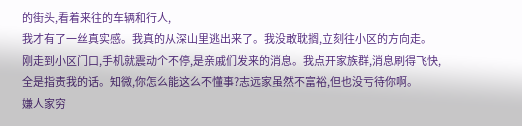的街头,看着来往的车辆和行人,
我才有了一丝真实感。我真的从深山里逃出来了。我没敢耽搁,立刻往小区的方向走。
刚走到小区门口,手机就震动个不停,是亲戚们发来的消息。我点开家族群,消息刷得飞快,
全是指责我的话。知微,你怎么能这么不懂事?志远家虽然不富裕,但也没亏待你啊。
嫌人家穷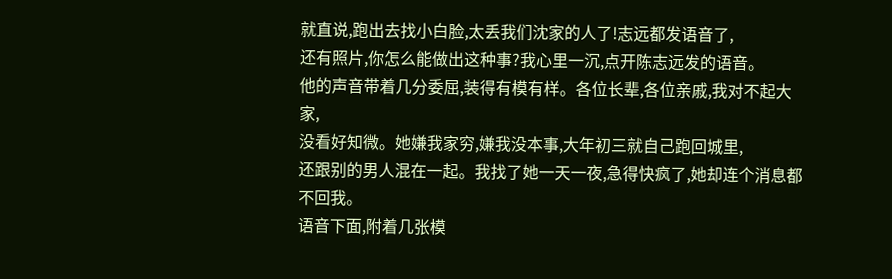就直说,跑出去找小白脸,太丢我们沈家的人了!志远都发语音了,
还有照片,你怎么能做出这种事?我心里一沉,点开陈志远发的语音。
他的声音带着几分委屈,装得有模有样。各位长辈,各位亲戚,我对不起大家,
没看好知微。她嫌我家穷,嫌我没本事,大年初三就自己跑回城里,
还跟别的男人混在一起。我找了她一天一夜,急得快疯了,她却连个消息都不回我。
语音下面,附着几张模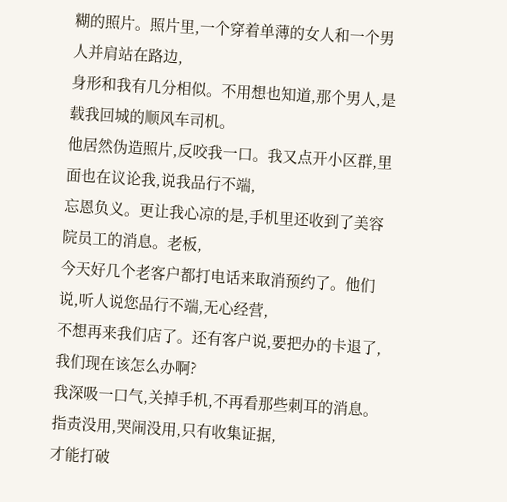糊的照片。照片里,一个穿着单薄的女人和一个男人并肩站在路边,
身形和我有几分相似。不用想也知道,那个男人,是载我回城的顺风车司机。
他居然伪造照片,反咬我一口。我又点开小区群,里面也在议论我,说我品行不端,
忘恩负义。更让我心凉的是,手机里还收到了美容院员工的消息。老板,
今天好几个老客户都打电话来取消预约了。他们说,听人说您品行不端,无心经营,
不想再来我们店了。还有客户说,要把办的卡退了,我们现在该怎么办啊?
我深吸一口气,关掉手机,不再看那些刺耳的消息。指责没用,哭闹没用,只有收集证据,
才能打破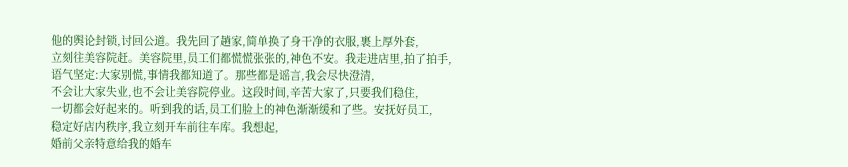他的舆论封锁,讨回公道。我先回了趟家,简单换了身干净的衣服,裹上厚外套,
立刻往美容院赶。美容院里,员工们都慌慌张张的,神色不安。我走进店里,拍了拍手,
语气坚定:大家别慌,事情我都知道了。那些都是谣言,我会尽快澄清,
不会让大家失业,也不会让美容院停业。这段时间,辛苦大家了,只要我们稳住,
一切都会好起来的。听到我的话,员工们脸上的神色渐渐缓和了些。安抚好员工,
稳定好店内秩序,我立刻开车前往车库。我想起,
婚前父亲特意给我的婚车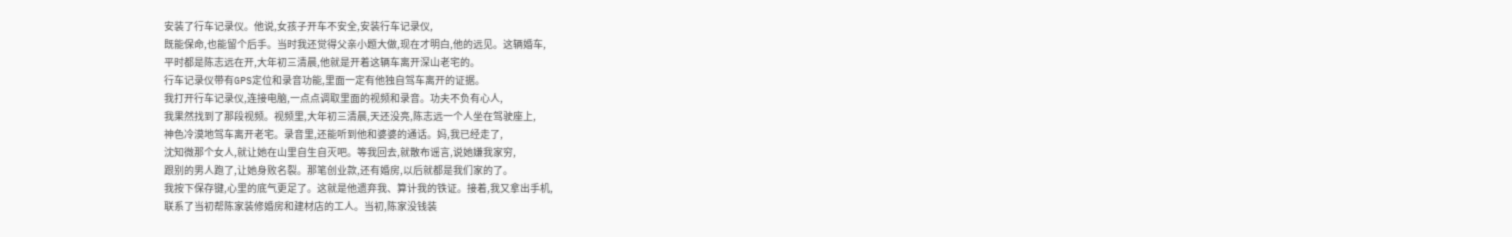安装了行车记录仪。他说,女孩子开车不安全,安装行车记录仪,
既能保命,也能留个后手。当时我还觉得父亲小题大做,现在才明白,他的远见。这辆婚车,
平时都是陈志远在开,大年初三清晨,他就是开着这辆车离开深山老宅的。
行车记录仪带有GPS定位和录音功能,里面一定有他独自驾车离开的证据。
我打开行车记录仪,连接电脑,一点点调取里面的视频和录音。功夫不负有心人,
我果然找到了那段视频。视频里,大年初三清晨,天还没亮,陈志远一个人坐在驾驶座上,
神色冷漠地驾车离开老宅。录音里,还能听到他和婆婆的通话。妈,我已经走了,
沈知微那个女人,就让她在山里自生自灭吧。等我回去,就散布谣言,说她嫌我家穷,
跟别的男人跑了,让她身败名裂。那笔创业款,还有婚房,以后就都是我们家的了。
我按下保存键,心里的底气更足了。这就是他遗弃我、算计我的铁证。接着,我又拿出手机,
联系了当初帮陈家装修婚房和建材店的工人。当初,陈家没钱装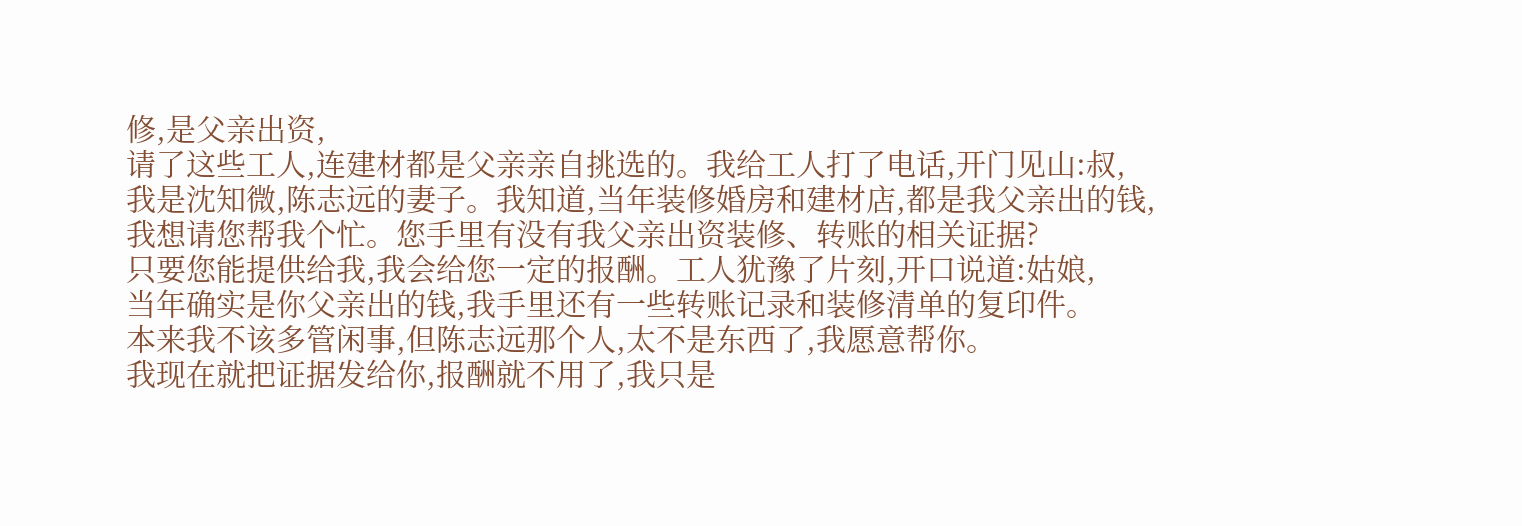修,是父亲出资,
请了这些工人,连建材都是父亲亲自挑选的。我给工人打了电话,开门见山:叔,
我是沈知微,陈志远的妻子。我知道,当年装修婚房和建材店,都是我父亲出的钱,
我想请您帮我个忙。您手里有没有我父亲出资装修、转账的相关证据?
只要您能提供给我,我会给您一定的报酬。工人犹豫了片刻,开口说道:姑娘,
当年确实是你父亲出的钱,我手里还有一些转账记录和装修清单的复印件。
本来我不该多管闲事,但陈志远那个人,太不是东西了,我愿意帮你。
我现在就把证据发给你,报酬就不用了,我只是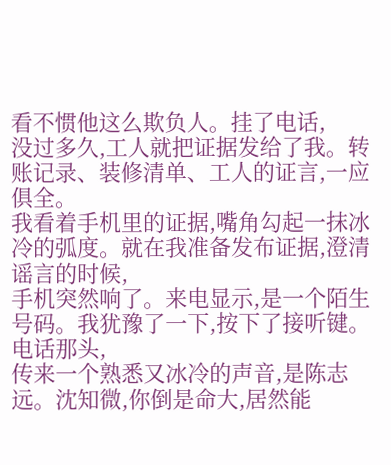看不惯他这么欺负人。挂了电话,
没过多久,工人就把证据发给了我。转账记录、装修清单、工人的证言,一应俱全。
我看着手机里的证据,嘴角勾起一抹冰冷的弧度。就在我准备发布证据,澄清谣言的时候,
手机突然响了。来电显示,是一个陌生号码。我犹豫了一下,按下了接听键。电话那头,
传来一个熟悉又冰冷的声音,是陈志远。沈知微,你倒是命大,居然能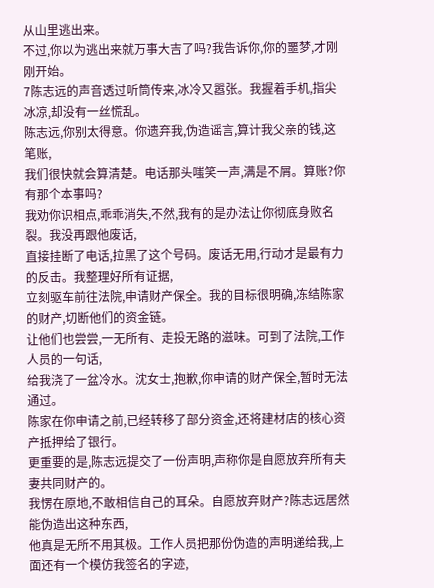从山里逃出来。
不过,你以为逃出来就万事大吉了吗?我告诉你,你的噩梦,才刚刚开始。
7陈志远的声音透过听筒传来,冰冷又嚣张。我握着手机,指尖冰凉,却没有一丝慌乱。
陈志远,你别太得意。你遗弃我,伪造谣言,算计我父亲的钱,这笔账,
我们很快就会算清楚。电话那头嗤笑一声,满是不屑。算账?你有那个本事吗?
我劝你识相点,乖乖消失,不然,我有的是办法让你彻底身败名裂。我没再跟他废话,
直接挂断了电话,拉黑了这个号码。废话无用,行动才是最有力的反击。我整理好所有证据,
立刻驱车前往法院,申请财产保全。我的目标很明确,冻结陈家的财产,切断他们的资金链。
让他们也尝尝,一无所有、走投无路的滋味。可到了法院,工作人员的一句话,
给我浇了一盆冷水。沈女士,抱歉,你申请的财产保全,暂时无法通过。
陈家在你申请之前,已经转移了部分资金,还将建材店的核心资产抵押给了银行。
更重要的是,陈志远提交了一份声明,声称你是自愿放弃所有夫妻共同财产的。
我愣在原地,不敢相信自己的耳朵。自愿放弃财产?陈志远居然能伪造出这种东西,
他真是无所不用其极。工作人员把那份伪造的声明递给我,上面还有一个模仿我签名的字迹,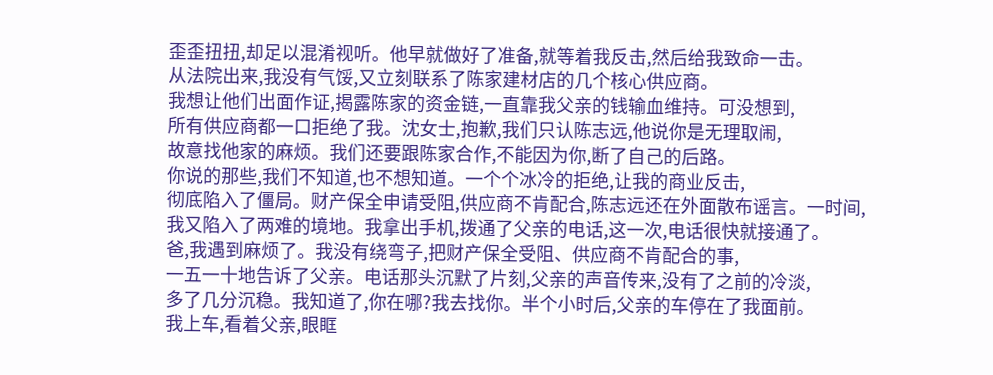歪歪扭扭,却足以混淆视听。他早就做好了准备,就等着我反击,然后给我致命一击。
从法院出来,我没有气馁,又立刻联系了陈家建材店的几个核心供应商。
我想让他们出面作证,揭露陈家的资金链,一直靠我父亲的钱输血维持。可没想到,
所有供应商都一口拒绝了我。沈女士,抱歉,我们只认陈志远,他说你是无理取闹,
故意找他家的麻烦。我们还要跟陈家合作,不能因为你,断了自己的后路。
你说的那些,我们不知道,也不想知道。一个个冰冷的拒绝,让我的商业反击,
彻底陷入了僵局。财产保全申请受阻,供应商不肯配合,陈志远还在外面散布谣言。一时间,
我又陷入了两难的境地。我拿出手机,拨通了父亲的电话,这一次,电话很快就接通了。
爸,我遇到麻烦了。我没有绕弯子,把财产保全受阻、供应商不肯配合的事,
一五一十地告诉了父亲。电话那头沉默了片刻,父亲的声音传来,没有了之前的冷淡,
多了几分沉稳。我知道了,你在哪?我去找你。半个小时后,父亲的车停在了我面前。
我上车,看着父亲,眼眶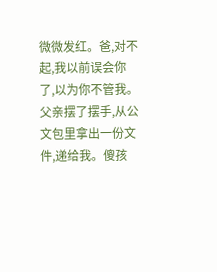微微发红。爸,对不起,我以前误会你了,以为你不管我。
父亲摆了摆手,从公文包里拿出一份文件,递给我。傻孩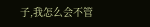子,我怎么会不管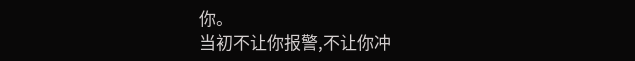你。
当初不让你报警,不让你冲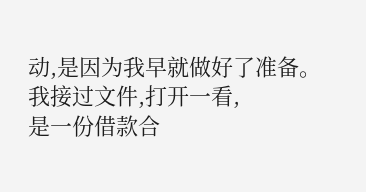动,是因为我早就做好了准备。我接过文件,打开一看,
是一份借款合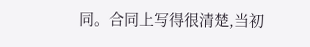同。合同上写得很清楚,当初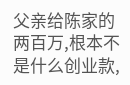父亲给陈家的两百万,根本不是什么创业款,